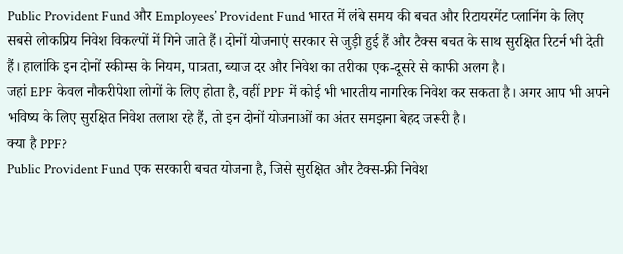Public Provident Fund और Employees’ Provident Fund भारत में लंबे समय की बचत और रिटायरमेंट प्लानिंग के लिए सबसे लोकप्रिय निवेश विकल्पों में गिने जाते हैं। दोनों योजनाएं सरकार से जुड़ी हुई हैं और टैक्स बचत के साथ सुरक्षित रिटर्न भी देती हैं। हालांकि इन दोनों स्कीम्स के नियम, पात्रता, ब्याज दर और निवेश का तरीका एक-दूसरे से काफी अलग है।
जहां EPF केवल नौकरीपेशा लोगों के लिए होता है, वहीं PPF में कोई भी भारतीय नागरिक निवेश कर सकता है। अगर आप भी अपने भविष्य के लिए सुरक्षित निवेश तलाश रहे हैं, तो इन दोनों योजनाओं का अंतर समझना बेहद जरूरी है।
क्या है PPF?
Public Provident Fund एक सरकारी बचत योजना है, जिसे सुरक्षित और टैक्स-फ्री निवेश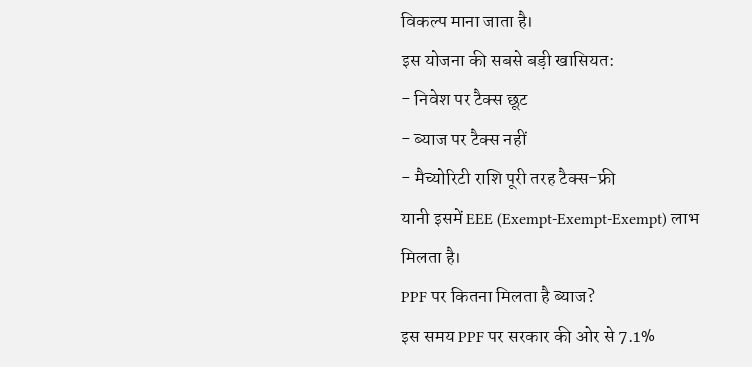विकल्प माना जाता है।
इस योजना की सबसे बड़ी खासियत:
- निवेश पर टैक्स छूट
- ब्याज पर टैक्स नहीं
- मैच्योरिटी राशि पूरी तरह टैक्स-फ्री
यानी इसमें EEE (Exempt-Exempt-Exempt) लाभ मिलता है।
PPF पर कितना मिलता है ब्याज?
इस समय PPF पर सरकार की ओर से 7.1%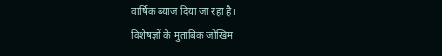वार्षिक ब्याज दिया जा रहा है।
विशेषज्ञों के मुताबिक जोखिम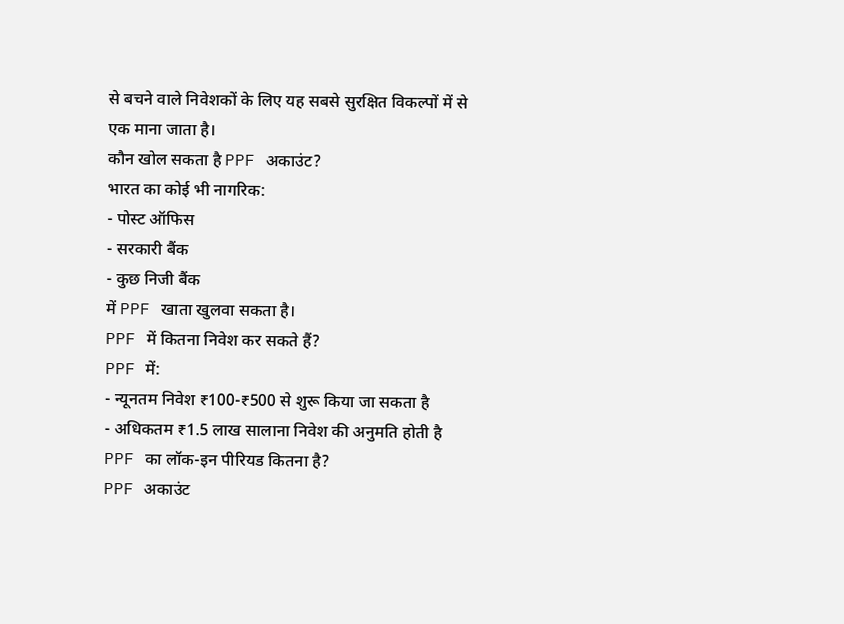से बचने वाले निवेशकों के लिए यह सबसे सुरक्षित विकल्पों में से एक माना जाता है।
कौन खोल सकता है PPF अकाउंट?
भारत का कोई भी नागरिक:
- पोस्ट ऑफिस
- सरकारी बैंक
- कुछ निजी बैंक
में PPF खाता खुलवा सकता है।
PPF में कितना निवेश कर सकते हैं?
PPF में:
- न्यूनतम निवेश ₹100-₹500 से शुरू किया जा सकता है
- अधिकतम ₹1.5 लाख सालाना निवेश की अनुमति होती है
PPF का लॉक-इन पीरियड कितना है?
PPF अकाउंट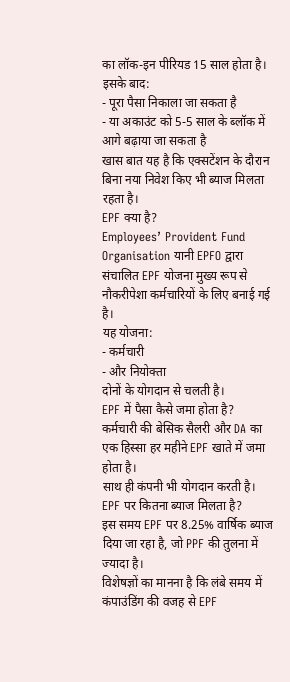का लॉक-इन पीरियड 15 साल होता है।
इसके बाद:
- पूरा पैसा निकाला जा सकता है
- या अकाउंट को 5-5 साल के ब्लॉक में आगे बढ़ाया जा सकता है
खास बात यह है कि एक्सटेंशन के दौरान बिना नया निवेश किए भी ब्याज मिलता रहता है।
EPF क्या है?
Employees’ Provident Fund Organisation यानी EPFO द्वारा संचालित EPF योजना मुख्य रूप से नौकरीपेशा कर्मचारियों के लिए बनाई गई है।
यह योजना:
- कर्मचारी
- और नियोक्ता
दोनों के योगदान से चलती है।
EPF में पैसा कैसे जमा होता है?
कर्मचारी की बेसिक सैलरी और DA का एक हिस्सा हर महीने EPF खाते में जमा होता है।
साथ ही कंपनी भी योगदान करती है।
EPF पर कितना ब्याज मिलता है?
इस समय EPF पर 8.25% वार्षिक ब्याज दिया जा रहा है, जो PPF की तुलना में ज्यादा है।
विशेषज्ञों का मानना है कि लंबे समय में कंपाउंडिंग की वजह से EPF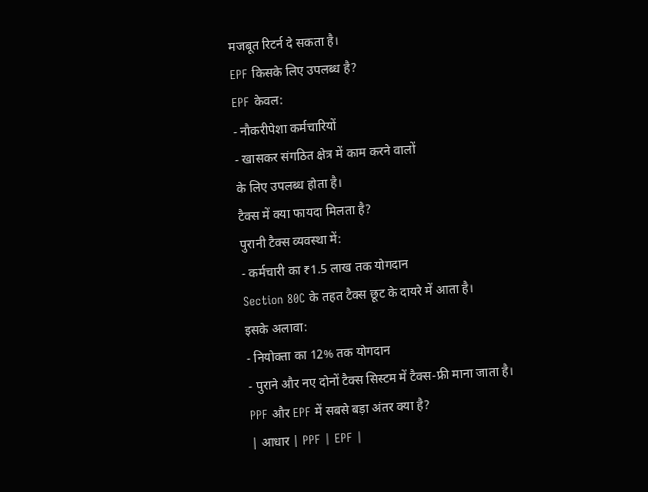मजबूत रिटर्न दे सकता है।
EPF किसके लिए उपलब्ध है?
EPF केवल:
- नौकरीपेशा कर्मचारियों
- खासकर संगठित क्षेत्र में काम करने वालों
के लिए उपलब्ध होता है।
टैक्स में क्या फायदा मिलता है?
पुरानी टैक्स व्यवस्था में:
- कर्मचारी का ₹1.5 लाख तक योगदान
Section 80C के तहत टैक्स छूट के दायरे में आता है।
इसके अलावा:
- नियोक्ता का 12% तक योगदान
- पुराने और नए दोनों टैक्स सिस्टम में टैक्स-फ्री माना जाता है।
PPF और EPF में सबसे बड़ा अंतर क्या है?
| आधार | PPF | EPF |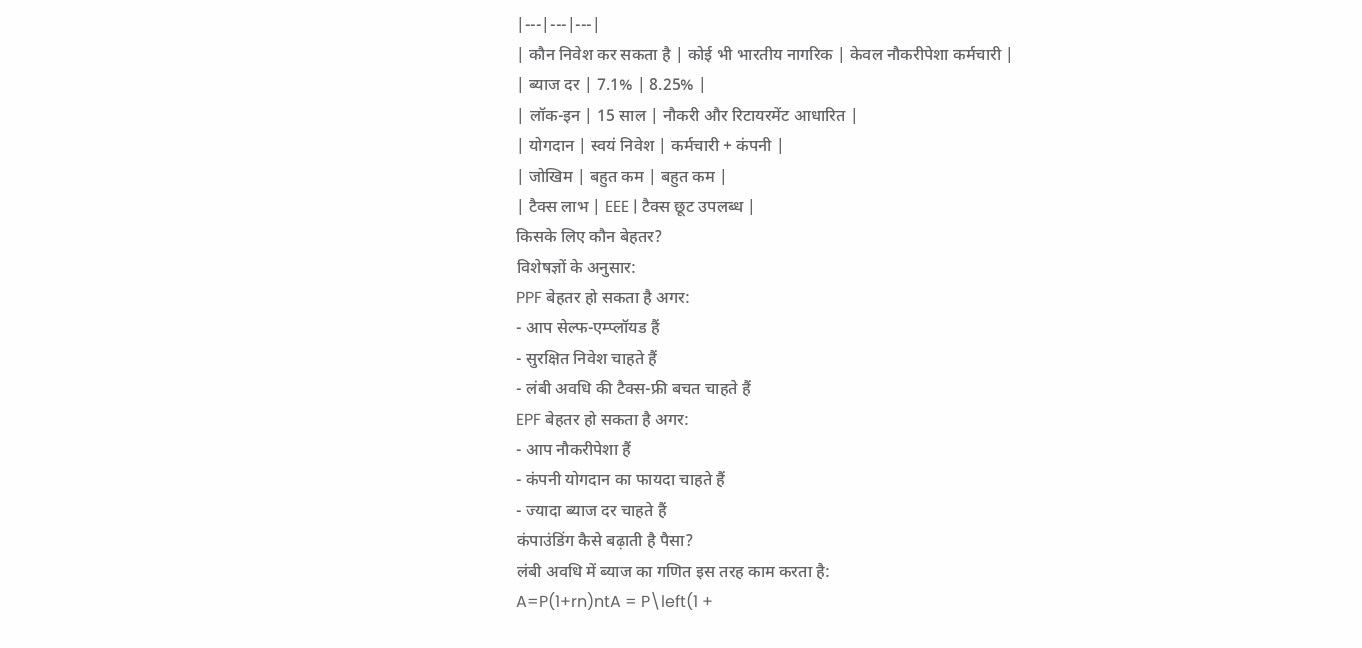|---|---|---|
| कौन निवेश कर सकता है | कोई भी भारतीय नागरिक | केवल नौकरीपेशा कर्मचारी |
| ब्याज दर | 7.1% | 8.25% |
| लॉक-इन | 15 साल | नौकरी और रिटायरमेंट आधारित |
| योगदान | स्वयं निवेश | कर्मचारी + कंपनी |
| जोखिम | बहुत कम | बहुत कम |
| टैक्स लाभ | EEE | टैक्स छूट उपलब्ध |
किसके लिए कौन बेहतर?
विशेषज्ञों के अनुसार:
PPF बेहतर हो सकता है अगर:
- आप सेल्फ-एम्प्लॉयड हैं
- सुरक्षित निवेश चाहते हैं
- लंबी अवधि की टैक्स-फ्री बचत चाहते हैं
EPF बेहतर हो सकता है अगर:
- आप नौकरीपेशा हैं
- कंपनी योगदान का फायदा चाहते हैं
- ज्यादा ब्याज दर चाहते हैं
कंपाउंडिंग कैसे बढ़ाती है पैसा?
लंबी अवधि में ब्याज का गणित इस तरह काम करता है:
A=P(1+rn)ntA = P\left(1 +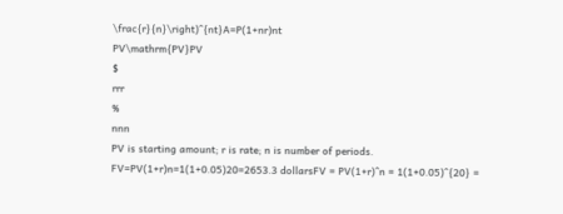\frac{r}{n}\right)^{nt}A=P(1+nr)nt
PV\mathrm{PV}PV
$
rrr
%
nnn
PV is starting amount; r is rate; n is number of periods.
FV=PV(1+r)n=1(1+0.05)20=2653.3 dollarsFV = PV(1+r)^n = 1(1+0.05)^{20} =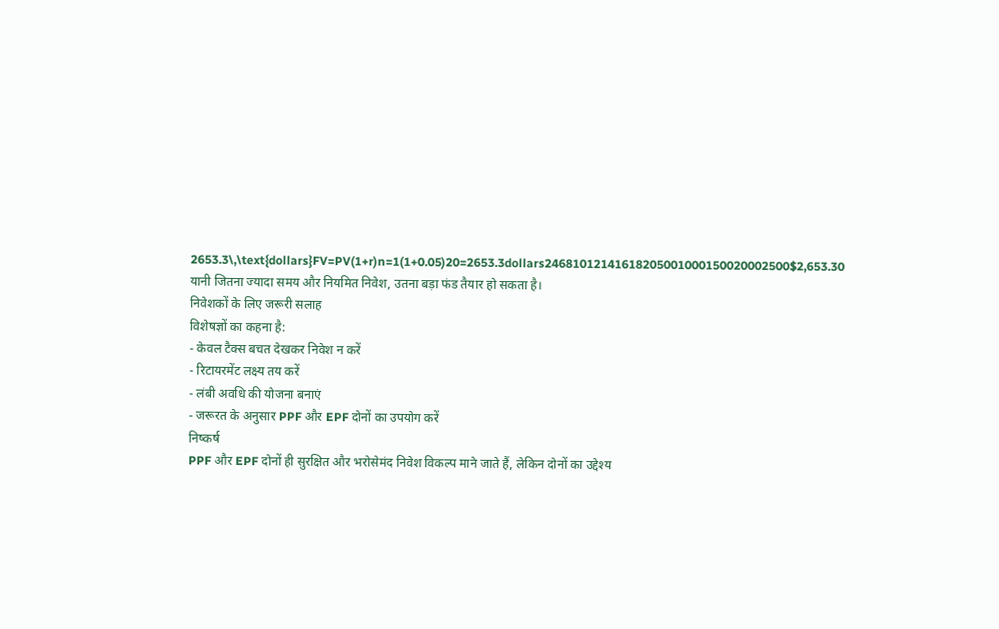2653.3\,\text{dollars}FV=PV(1+r)n=1(1+0.05)20=2653.3dollars24681012141618205001000150020002500$2,653.30
यानी जितना ज्यादा समय और नियमित निवेश, उतना बड़ा फंड तैयार हो सकता है।
निवेशकों के लिए जरूरी सलाह
विशेषज्ञों का कहना है:
- केवल टैक्स बचत देखकर निवेश न करें
- रिटायरमेंट लक्ष्य तय करें
- लंबी अवधि की योजना बनाएं
- जरूरत के अनुसार PPF और EPF दोनों का उपयोग करें
निष्कर्ष
PPF और EPF दोनों ही सुरक्षित और भरोसेमंद निवेश विकल्प माने जाते हैं, लेकिन दोनों का उद्देश्य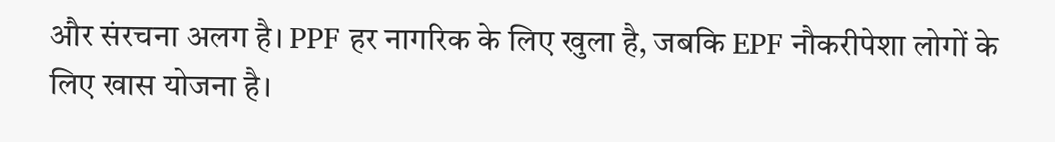और संरचना अलग है। PPF हर नागरिक के लिए खुला है, जबकि EPF नौकरीपेशा लोगों के लिए खास योजना है।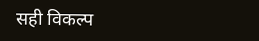सही विकल्प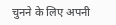चुनने के लिए अपनी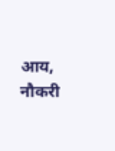आय, नौकरी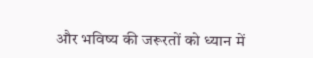और भविष्य की जरूरतों को ध्यान में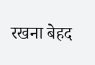रखना बेहद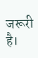जरूरी है।